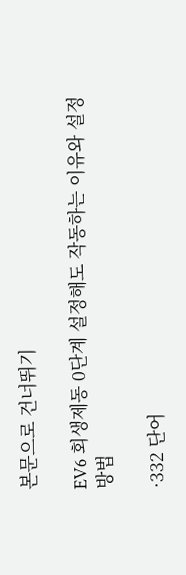본문으로 건너뛰기

EV6 회생제동 0단계 설정해도 작동하는 이유와 설정 방법

·332 단어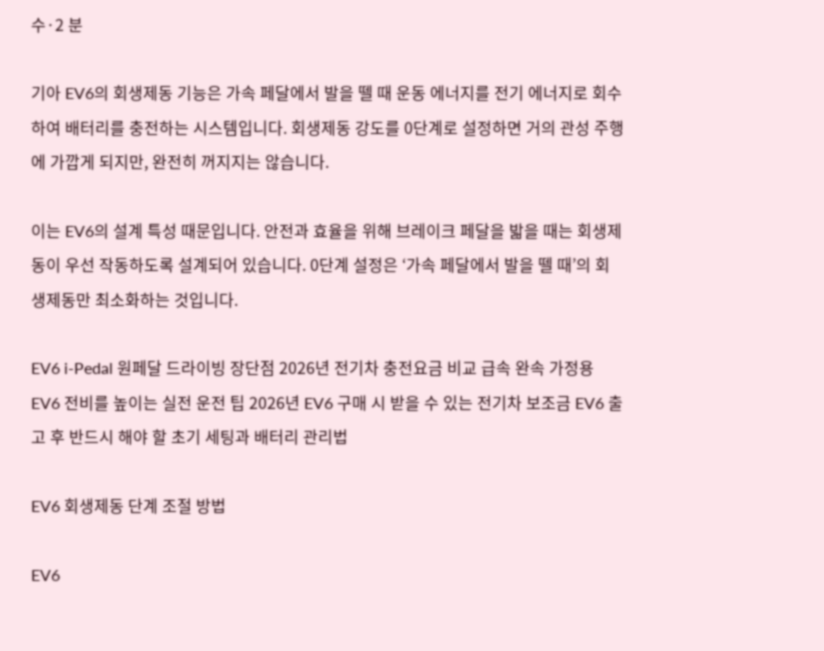수·2 분

기아 EV6의 회생제동 기능은 가속 페달에서 발을 뗄 때 운동 에너지를 전기 에너지로 회수하여 배터리를 충전하는 시스템입니다. 회생제동 강도를 0단계로 설정하면 거의 관성 주행에 가깝게 되지만, 완전히 꺼지지는 않습니다.

이는 EV6의 설계 특성 때문입니다. 안전과 효율을 위해 브레이크 페달을 밟을 때는 회생제동이 우선 작동하도록 설계되어 있습니다. 0단계 설정은 ‘가속 페달에서 발을 뗄 때’의 회생제동만 최소화하는 것입니다.

EV6 i-Pedal 원페달 드라이빙 장단점 2026년 전기차 충전요금 비교 급속 완속 가정용 EV6 전비를 높이는 실전 운전 팁 2026년 EV6 구매 시 받을 수 있는 전기차 보조금 EV6 출고 후 반드시 해야 할 초기 세팅과 배터리 관리법

EV6 회생제동 단계 조절 방법

EV6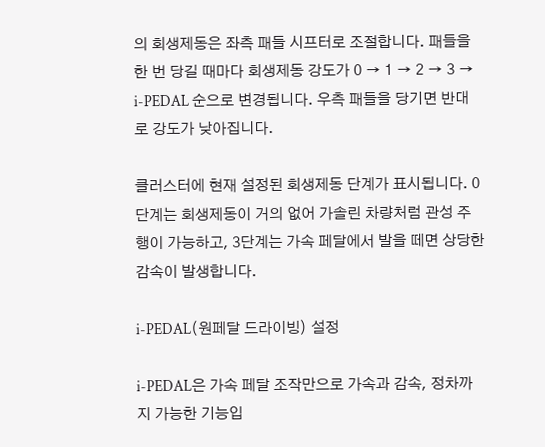의 회생제동은 좌측 패들 시프터로 조절합니다. 패들을 한 번 당길 때마다 회생제동 강도가 0 → 1 → 2 → 3 → i-PEDAL 순으로 변경됩니다. 우측 패들을 당기면 반대로 강도가 낮아집니다.

클러스터에 현재 설정된 회생제동 단계가 표시됩니다. 0단계는 회생제동이 거의 없어 가솔린 차량처럼 관성 주행이 가능하고, 3단계는 가속 페달에서 발을 떼면 상당한 감속이 발생합니다.

i-PEDAL(원페달 드라이빙) 설정

i-PEDAL은 가속 페달 조작만으로 가속과 감속, 정차까지 가능한 기능입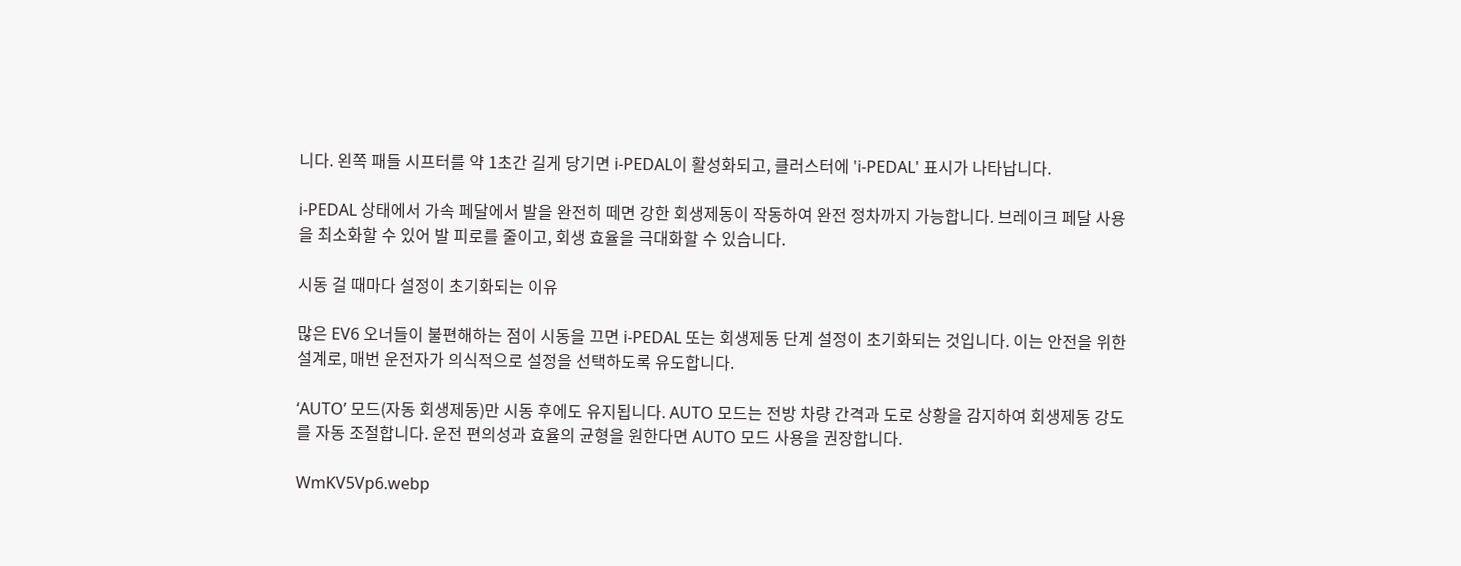니다. 왼쪽 패들 시프터를 약 1초간 길게 당기면 i-PEDAL이 활성화되고, 클러스터에 'i-PEDAL' 표시가 나타납니다.

i-PEDAL 상태에서 가속 페달에서 발을 완전히 떼면 강한 회생제동이 작동하여 완전 정차까지 가능합니다. 브레이크 페달 사용을 최소화할 수 있어 발 피로를 줄이고, 회생 효율을 극대화할 수 있습니다.

시동 걸 때마다 설정이 초기화되는 이유

많은 EV6 오너들이 불편해하는 점이 시동을 끄면 i-PEDAL 또는 회생제동 단계 설정이 초기화되는 것입니다. 이는 안전을 위한 설계로, 매번 운전자가 의식적으로 설정을 선택하도록 유도합니다.

‘AUTO’ 모드(자동 회생제동)만 시동 후에도 유지됩니다. AUTO 모드는 전방 차량 간격과 도로 상황을 감지하여 회생제동 강도를 자동 조절합니다. 운전 편의성과 효율의 균형을 원한다면 AUTO 모드 사용을 권장합니다.

WmKV5Vp6.webp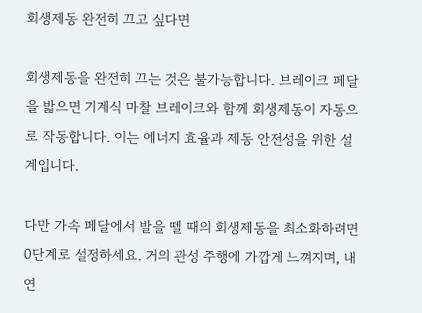회생제동 완전히 끄고 싶다면

회생제동을 완전히 끄는 것은 불가능합니다. 브레이크 페달을 밟으면 기계식 마찰 브레이크와 함께 회생제동이 자동으로 작동합니다. 이는 에너지 효율과 제동 안전성을 위한 설계입니다.

다만 가속 페달에서 발을 뗄 때의 회생제동을 최소화하려면 0단계로 설정하세요. 거의 관성 주행에 가깝게 느껴지며, 내연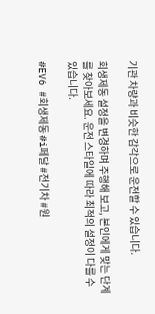기관 차량과 비슷한 감각으로 운전할 수 있습니다.

회생제동 설정을 변경하며 주행해 보고, 본인에게 맞는 단계를 찾아보세요. 운전 스타일에 따라 최적의 설정이 다를 수 있습니다.

#EV6 #회생제동 #i페달 #전기차 #원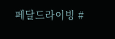페달드라이빙 #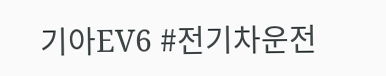기아EV6 #전기차운전